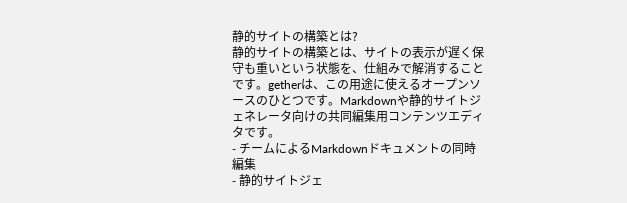静的サイトの構築とは?
静的サイトの構築とは、サイトの表示が遅く保守も重いという状態を、仕組みで解消することです。getherは、この用途に使えるオープンソースのひとつです。Markdownや静的サイトジェネレータ向けの共同編集用コンテンツエディタです。
- チームによるMarkdownドキュメントの同時編集
- 静的サイトジェ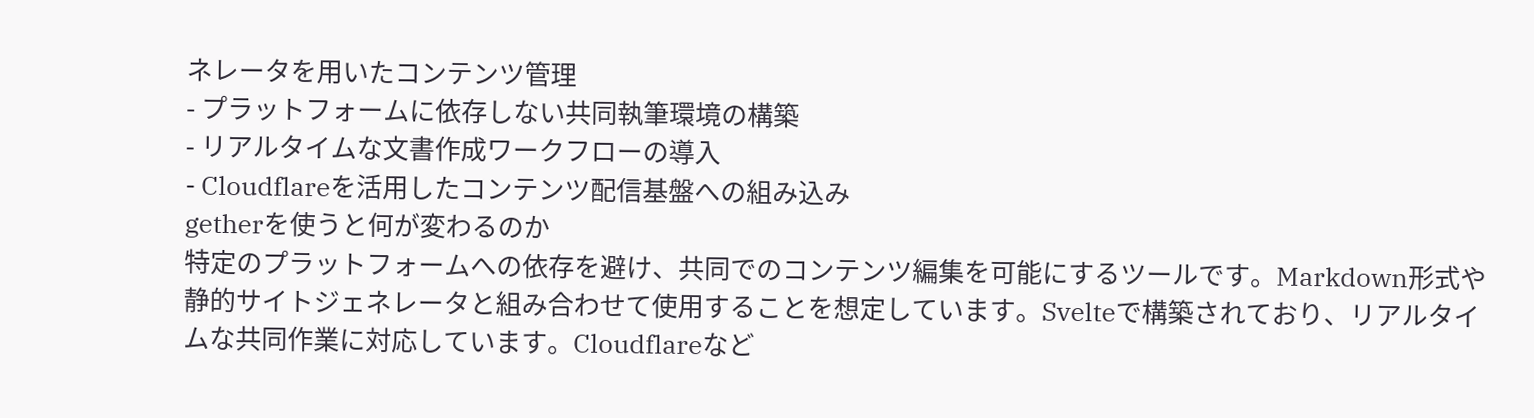ネレータを用いたコンテンツ管理
- プラットフォームに依存しない共同執筆環境の構築
- リアルタイムな文書作成ワークフローの導入
- Cloudflareを活用したコンテンツ配信基盤への組み込み
getherを使うと何が変わるのか
特定のプラットフォームへの依存を避け、共同でのコンテンツ編集を可能にするツールです。Markdown形式や静的サイトジェネレータと組み合わせて使用することを想定しています。Svelteで構築されており、リアルタイムな共同作業に対応しています。Cloudflareなど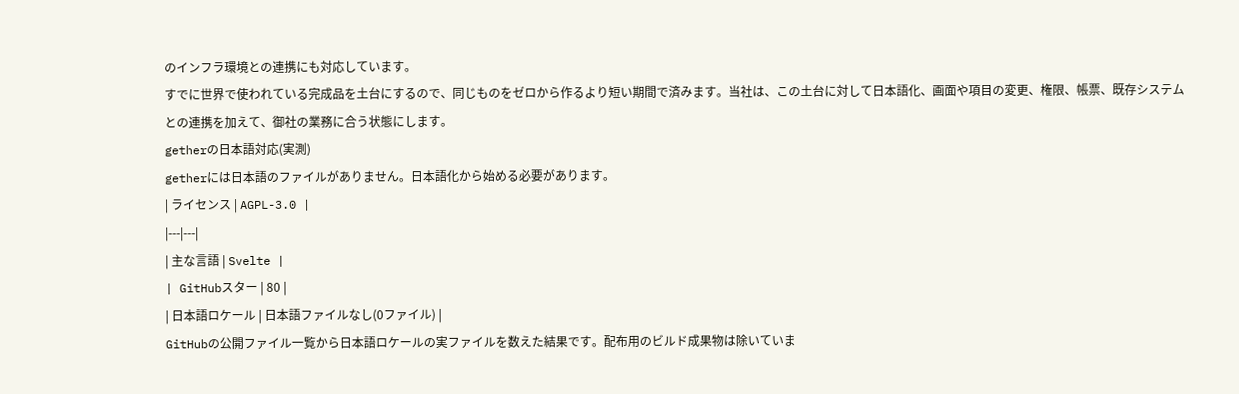のインフラ環境との連携にも対応しています。
すでに世界で使われている完成品を土台にするので、同じものをゼロから作るより短い期間で済みます。当社は、この土台に対して日本語化、画面や項目の変更、権限、帳票、既存システムとの連携を加えて、御社の業務に合う状態にします。
getherの日本語対応(実測)
getherには日本語のファイルがありません。日本語化から始める必要があります。
| ライセンス | AGPL-3.0 |
|---|---|
| 主な言語 | Svelte |
| GitHubスター | 80 |
| 日本語ロケール | 日本語ファイルなし(0ファイル) |
GitHubの公開ファイル一覧から日本語ロケールの実ファイルを数えた結果です。配布用のビルド成果物は除いていま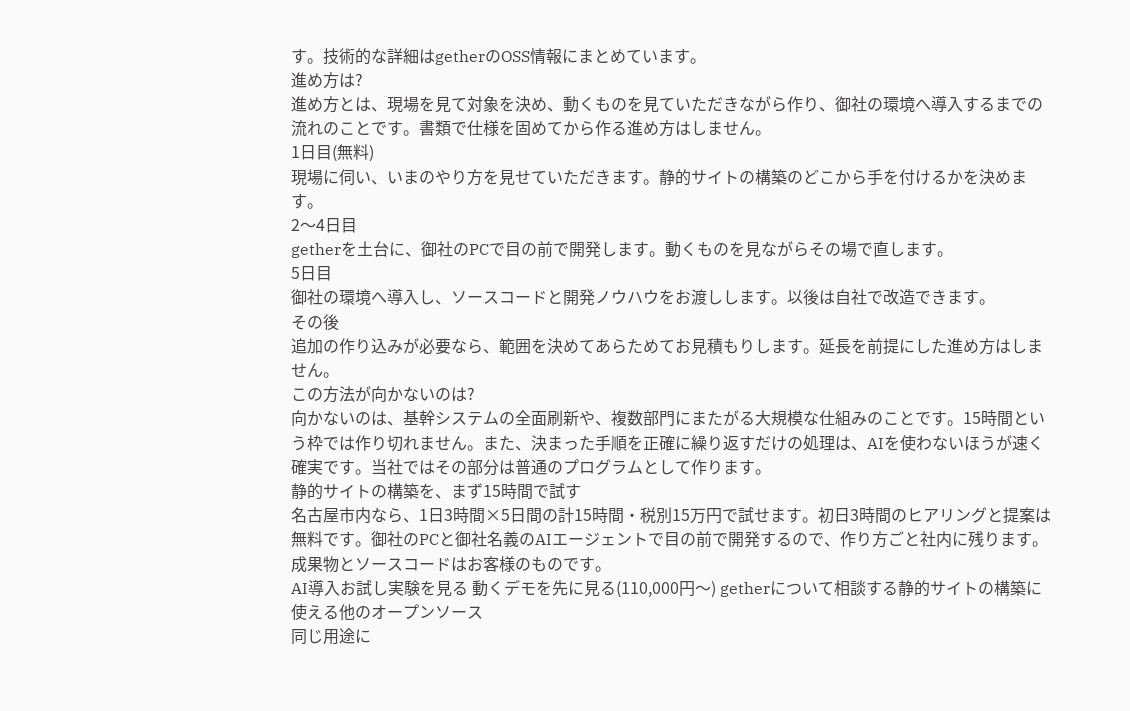す。技術的な詳細はgetherのOSS情報にまとめています。
進め方は?
進め方とは、現場を見て対象を決め、動くものを見ていただきながら作り、御社の環境へ導入するまでの流れのことです。書類で仕様を固めてから作る進め方はしません。
1日目(無料)
現場に伺い、いまのやり方を見せていただきます。静的サイトの構築のどこから手を付けるかを決めます。
2〜4日目
getherを土台に、御社のPCで目の前で開発します。動くものを見ながらその場で直します。
5日目
御社の環境へ導入し、ソースコードと開発ノウハウをお渡しします。以後は自社で改造できます。
その後
追加の作り込みが必要なら、範囲を決めてあらためてお見積もりします。延長を前提にした進め方はしません。
この方法が向かないのは?
向かないのは、基幹システムの全面刷新や、複数部門にまたがる大規模な仕組みのことです。15時間という枠では作り切れません。また、決まった手順を正確に繰り返すだけの処理は、AIを使わないほうが速く確実です。当社ではその部分は普通のプログラムとして作ります。
静的サイトの構築を、まず15時間で試す
名古屋市内なら、1日3時間×5日間の計15時間・税別15万円で試せます。初日3時間のヒアリングと提案は無料です。御社のPCと御社名義のAIエージェントで目の前で開発するので、作り方ごと社内に残ります。成果物とソースコードはお客様のものです。
AI導入お試し実験を見る 動くデモを先に見る(110,000円〜) getherについて相談する静的サイトの構築に使える他のオープンソース
同じ用途に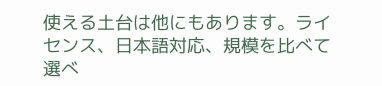使える土台は他にもあります。ライセンス、日本語対応、規模を比べて選べ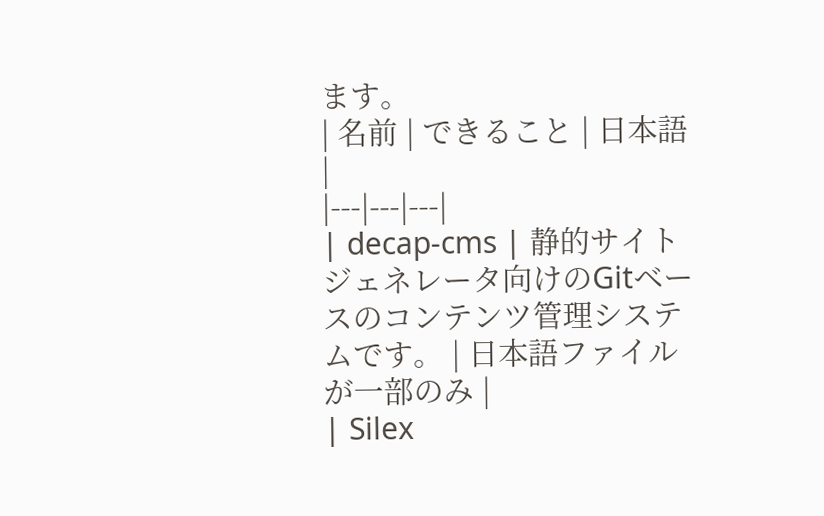ます。
| 名前 | できること | 日本語 |
|---|---|---|
| decap-cms | 静的サイトジェネレータ向けのGitベースのコンテンツ管理システムです。 | 日本語ファイルが一部のみ |
| Silex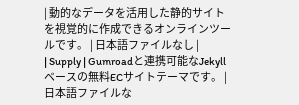| 動的なデータを活用した静的サイトを視覚的に作成できるオンラインツールです。 | 日本語ファイルなし |
| Supply | Gumroadと連携可能なJekyllベースの無料ECサイトテーマです。 | 日本語ファイルな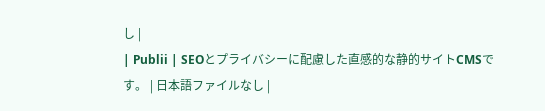し |
| Publii | SEOとプライバシーに配慮した直感的な静的サイトCMSです。 | 日本語ファイルなし |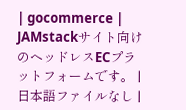| gocommerce | JAMstackサイト向けのヘッドレスECプラットフォームです。 | 日本語ファイルなし |